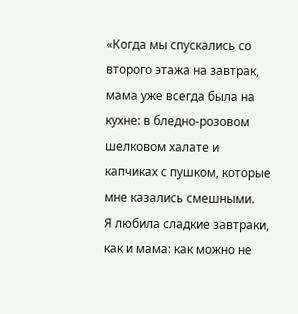«Когда мы спускались со второго этажа на завтрак, мама уже всегда была на кухне: в бледно-розовом шелковом халате и капчиках с пушком, которые мне казались смешными.   Я любила сладкие завтраки, как и мама: как можно не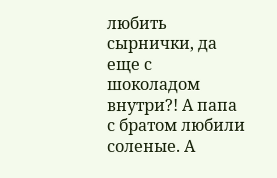любить сырнички, да еще с шоколадом внутри?! А папа с братом любили соленые. А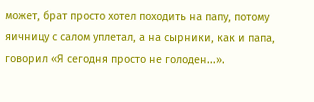может, брат просто хотел походить на папу, потому яичницу с салом уплетал, а на сырники, как и папа, говорил «Я сегодня просто не голоден...».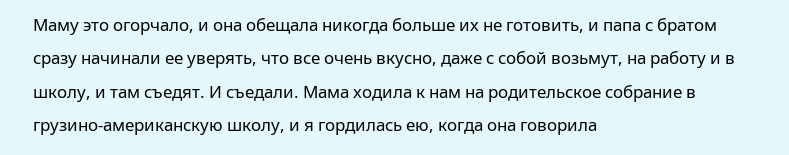Маму это огорчало, и она обещала никогда больше их не готовить, и папа с братом сразу начинали ее уверять, что все очень вкусно, даже с собой возьмут, на работу и в школу, и там съедят. И съедали. Мама ходила к нам на родительское собрание в грузино-американскую школу, и я гордилась ею, когда она говорила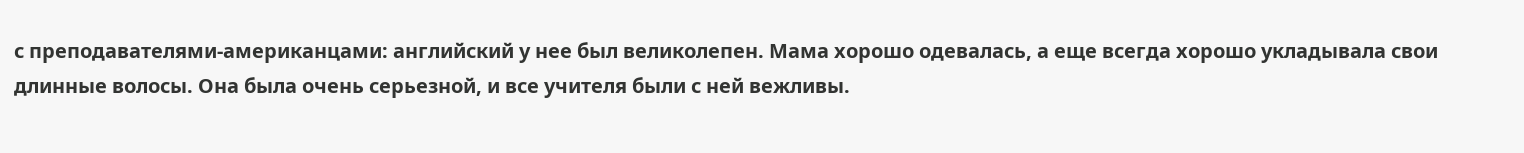с преподавателями-американцами: английский у нее был великолепен. Мама хорошо одевалась, а еще всегда хорошо укладывала свои длинные волосы. Она была очень серьезной, и все учителя были с ней вежливы.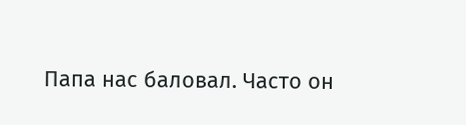Папа нас баловал. Часто он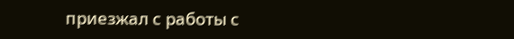приезжал с работы с